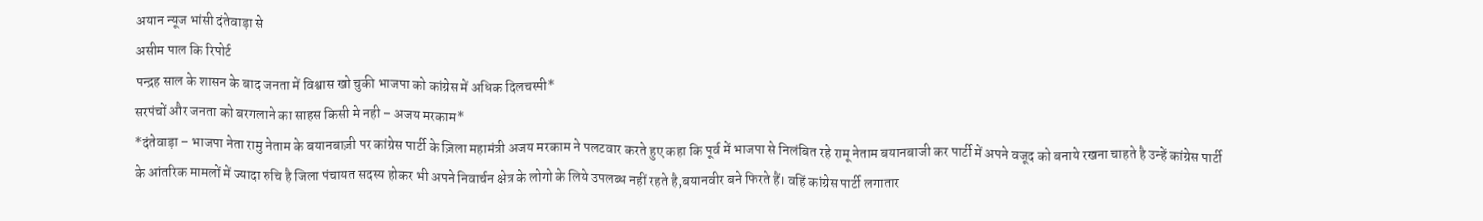अयान न्यूज भांसी दंतेवाड़ा से
असीम पाल कि रिपोर्ट
पन्द्रह साल के शासन के बाद जनता में विश्वास खो चुकी भाजपा को कांग्रेस में अधिक दिलचस्पी*
सरपंचों और जनता को बरगलाने का साहस किसी मे नही – अजय मरकाम*
*दंतेवाड़ा – भाजपा नेता रामु नेताम के बयानबाज़ी पर कांग्रेस पार्टी के ज़िला महामंत्री अजय मरकाम ने पलटवार करते हुए कहा कि पूर्व में भाजपा से निलंबित रहे रामू नेताम बयानबाजी कर पार्टी में अपने वजूद को बनाये रखना चाहते है उन्हें कांग्रेस पार्टी के आंतरिक मामलों में ज्यादा रुचि है जिला पंचायत सदस्य होकर भी अपने निवार्चन क्षेत्र के लोगो के लिये उपलब्ध नहीं रहते है,बयानवीर बने फिरते हैं। वहिं कांग्रेस पार्टी लगातार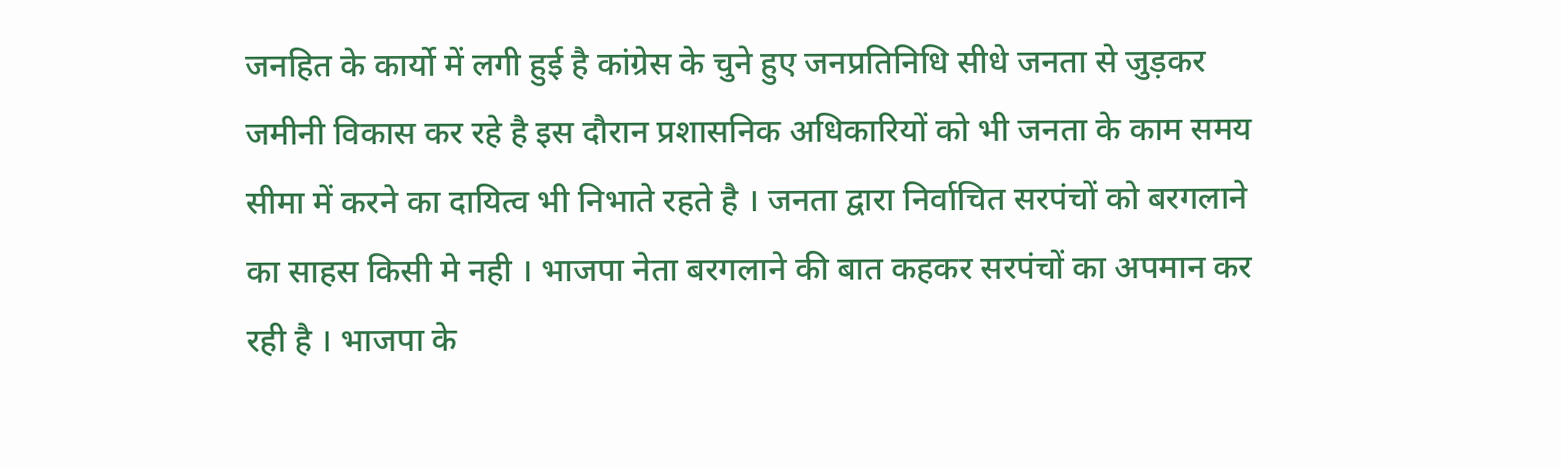जनहित के कार्यो में लगी हुई है कांग्रेस के चुने हुए जनप्रतिनिधि सीधे जनता से जुड़कर जमीनी विकास कर रहे है इस दौरान प्रशासनिक अधिकारियों को भी जनता के काम समय सीमा में करने का दायित्व भी निभाते रहते है । जनता द्वारा निर्वाचित सरपंचों को बरगलाने का साहस किसी मे नही । भाजपा नेता बरगलाने की बात कहकर सरपंचों का अपमान कर रही है । भाजपा के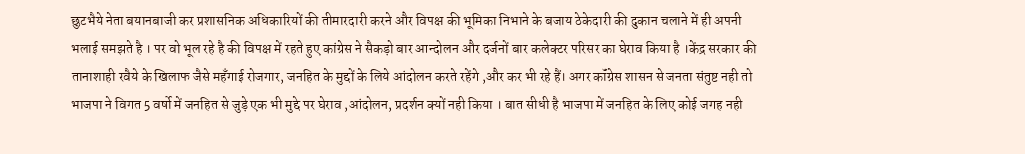छुटभैये नेता बयानबाजी कर प्रशासनिक अधिकारियों की तीमारदारी करने और विपक्ष की भूमिका निभाने के बजाय ठेकेदारी की दुकान चलाने में ही अपनी भलाई समझते है । पर वो भूल रहे है की विपक्ष में रहते हुए कांग्रेस ने सैकड़ो बार आन्दोलन और दर्जनों बार कलेक्टर परिसर का घेराव किया है ।केंद्र सरकार की तानाशाही रवैये के खिलाफ जैसे महँगाई रोजगार, जनहित के मुद्दों के लिये आंदोलन करते रहेंगे ,और कर भी रहे हैं। अगर कॉंग्रेस शासन से जनता संतुष्ट नही तो भाजपा ने विगत 5 वर्षो में जनहित से जुड़े एक भी मुद्दे पर घेराव ,आंदोलन, प्रदर्शन क्यों नही किया । बात सीधी है भाजपा में जनहित के लिए कोई जगह नही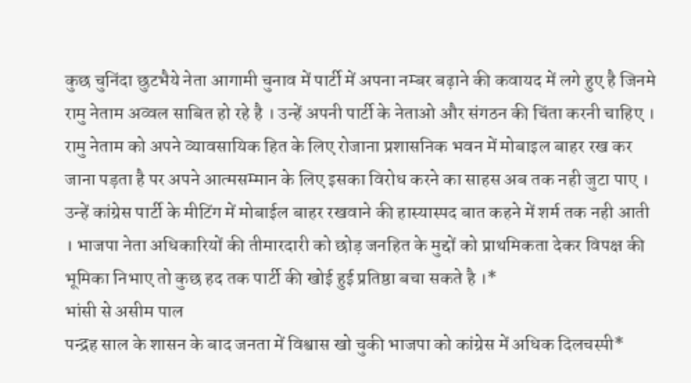कुछ चुनिंदा छुटभैये नेता आगामी चुनाव में पार्टी में अपना नम्बर बढ़ाने की कवायद में लगे हुए है जिनमे रामु नेताम अव्वल साबित हो रहे है । उन्हें अपनी पार्टी के नेताओ और संगठन की चिंता करनी चाहिए । रामु नेताम को अपने व्यावसायिक हित के लिए रोजाना प्रशासनिक भवन में मोबाइल बाहर रख कर जाना पड़ता है पर अपने आत्मसम्मान के लिए इसका विरोध करने का साहस अब तक नही जुटा पाए । उन्हें कांग्रेस पार्टी के मीटिंग में मोबाईल बाहर रखवाने की हास्यास्पद बात कहने में शर्म तक नही आती । भाजपा नेता अधिकारियों की तीमारदारी को छोड़ जनहित के मुद्दों को प्राथमिकता देकर विपक्ष की भूमिका निभाए तो कुछ हद तक पार्टी की खोई हुई प्रतिष्ठा बचा सकते है ।*
भांसी से असीम पाल
पन्द्रह साल के शासन के बाद जनता में विश्वास खो चुकी भाजपा को कांग्रेस में अधिक दिलचस्पी*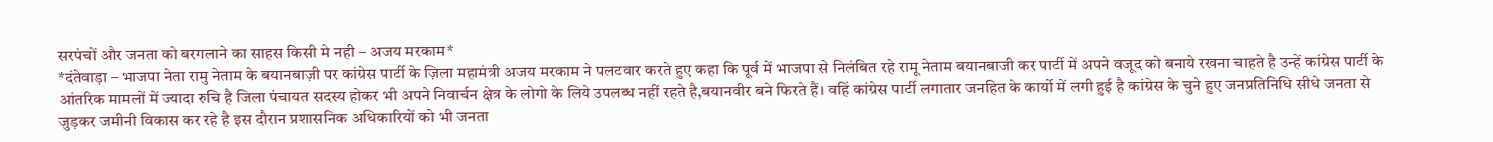सरपंचों और जनता को बरगलाने का साहस किसी मे नही – अजय मरकाम*
*दंतेवाड़ा – भाजपा नेता रामु नेताम के बयानबाज़ी पर कांग्रेस पार्टी के ज़िला महामंत्री अजय मरकाम ने पलटवार करते हुए कहा कि पूर्व में भाजपा से निलंबित रहे रामू नेताम बयानबाजी कर पार्टी में अपने वजूद को बनाये रखना चाहते है उन्हें कांग्रेस पार्टी के आंतरिक मामलों में ज्यादा रुचि है जिला पंचायत सदस्य होकर भी अपने निवार्चन क्षेत्र के लोगो के लिये उपलब्ध नहीं रहते है,बयानवीर बने फिरते हैं। वहिं कांग्रेस पार्टी लगातार जनहित के कार्यो में लगी हुई है कांग्रेस के चुने हुए जनप्रतिनिधि सीधे जनता से जुड़कर जमीनी विकास कर रहे है इस दौरान प्रशासनिक अधिकारियों को भी जनता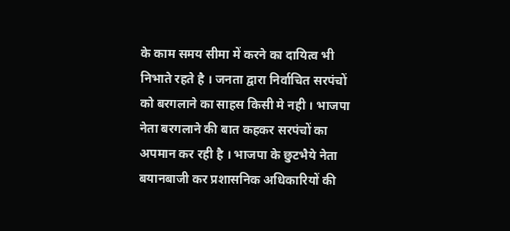के काम समय सीमा में करने का दायित्व भी निभाते रहते है । जनता द्वारा निर्वाचित सरपंचों को बरगलाने का साहस किसी मे नही । भाजपा नेता बरगलाने की बात कहकर सरपंचों का अपमान कर रही है । भाजपा के छुटभैये नेता बयानबाजी कर प्रशासनिक अधिकारियों की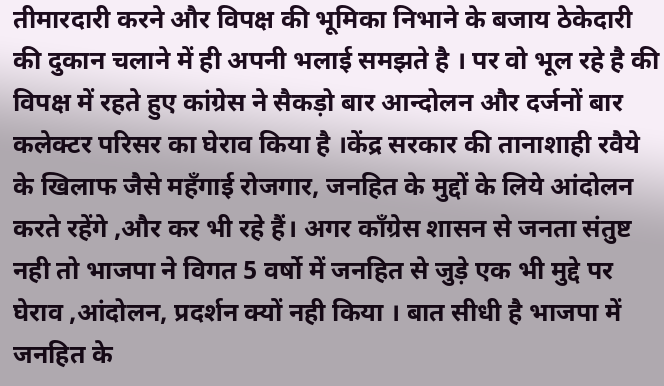तीमारदारी करने और विपक्ष की भूमिका निभाने के बजाय ठेकेदारी की दुकान चलाने में ही अपनी भलाई समझते है । पर वो भूल रहे है की विपक्ष में रहते हुए कांग्रेस ने सैकड़ो बार आन्दोलन और दर्जनों बार कलेक्टर परिसर का घेराव किया है ।केंद्र सरकार की तानाशाही रवैये के खिलाफ जैसे महँगाई रोजगार, जनहित के मुद्दों के लिये आंदोलन करते रहेंगे ,और कर भी रहे हैं। अगर कॉंग्रेस शासन से जनता संतुष्ट नही तो भाजपा ने विगत 5 वर्षो में जनहित से जुड़े एक भी मुद्दे पर घेराव ,आंदोलन, प्रदर्शन क्यों नही किया । बात सीधी है भाजपा में जनहित के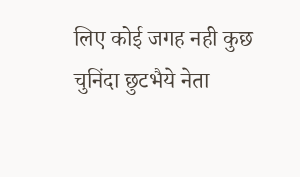लिए कोई जगह नही कुछ चुनिंदा छुटभैये नेता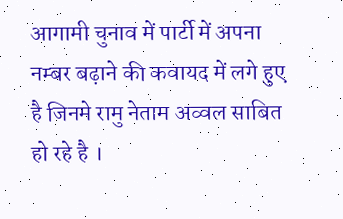आगामी चुनाव में पार्टी में अपना नम्बर बढ़ाने की कवायद में लगे हुए है जिनमे रामु नेताम अव्वल साबित हो रहे है ।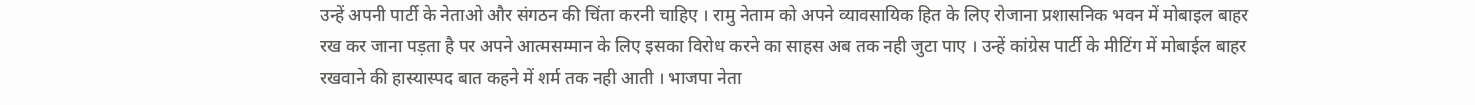उन्हें अपनी पार्टी के नेताओ और संगठन की चिंता करनी चाहिए । रामु नेताम को अपने व्यावसायिक हित के लिए रोजाना प्रशासनिक भवन में मोबाइल बाहर रख कर जाना पड़ता है पर अपने आत्मसम्मान के लिए इसका विरोध करने का साहस अब तक नही जुटा पाए । उन्हें कांग्रेस पार्टी के मीटिंग में मोबाईल बाहर रखवाने की हास्यास्पद बात कहने में शर्म तक नही आती । भाजपा नेता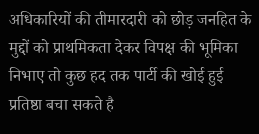अधिकारियों की तीमारदारी को छोड़ जनहित के मुद्दों को प्राथमिकता देकर विपक्ष की भूमिका निभाए तो कुछ हद तक पार्टी की खोई हुई प्रतिष्ठा बचा सकते है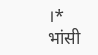।*
भांसी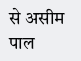से असीम पाल